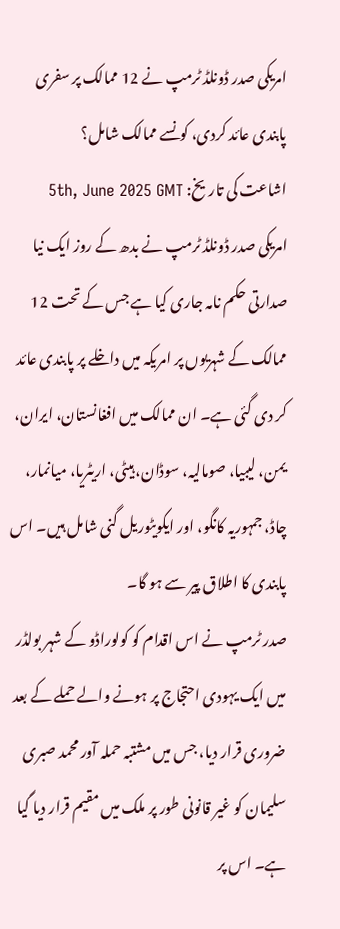امریکی صدر ڈونلڈ ٹرمپ نے 12 ممالک پر سفری پابندی عائد کردی، کونسے ممالک شامل؟
اشاعت کی تاریخ: 5th, June 2025 GMT
امریکی صدر ڈونلڈ ٹرمپ نے بدھ کے روز ایک نیا صدارتی حکم نامہ جاری کیا ہے جس کے تحت 12 ممالک کے شہریوں پر امریکہ میں داخلے پر پابندی عائد کر دی گئی ہے۔ ان ممالک میں افغانستان، ایران، یمن، لیبیا، صومالیہ، سوڈان، ہیٹی، اریٹریا، میانمار، چاڈ، جمہوریہ کانگو، اور ایکویٹوریل گنی شامل ہیں۔ اس پابندی کا اطلاق پیر سے ہو گا۔
صدر ٹرمپ نے اس اقدام کو کولوراڈو کے شہر بولڈر میں ایک یہودی احتجاج پر ہونے والے حملے کے بعد ضروری قرار دیا، جس میں مشتبہ حملہ آور محمد صبری سلیمان کو غیر قانونی طور پر ملک میں مقیم قرار دیا گیا ہے۔ اس پر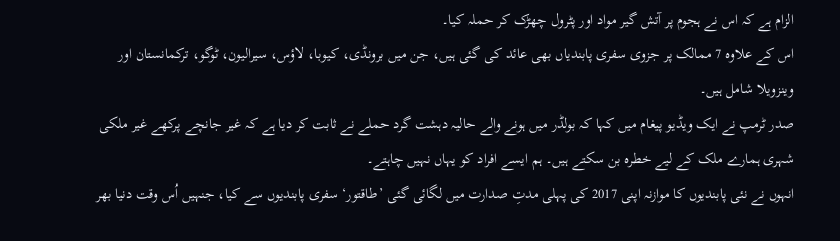الزام ہے کہ اس نے ہجوم پر آتش گیر مواد اور پٹرول چھڑک کر حملہ کیا۔
اس کے علاوہ 7 ممالک پر جزوی سفری پابندیاں بھی عائد کی گئی ہیں، جن میں برونڈی، کیوبا، لاؤس، سیرالیون، ٹوگو، ترکمانستان اور وینزویلا شامل ہیں۔
صدر ٹرمپ نے ایک ویڈیو پیغام میں کہا کہ بولڈر میں ہونے والے حالیہ دہشت گرد حملے نے ثابت کر دیا ہے کہ غیر جانچے پرکھے غیر ملکی شہری ہمارے ملک کے لیے خطرہ بن سکتے ہیں۔ ہم ایسے افراد کو یہاں نہیں چاہتے۔
انہوں نے نئی پابندیوں کا موازنہ اپنی 2017 کی پہلی مدتِ صدارت میں لگائی گئی ’طاقتور‘ سفری پابندیوں سے کیا، جنہیں اُس وقت دنیا بھر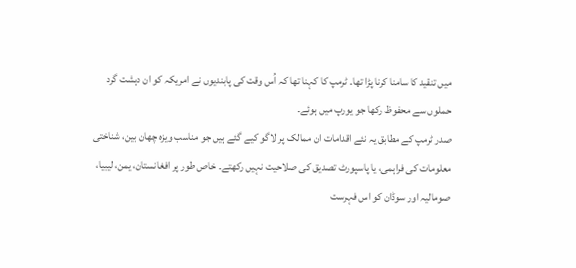میں تنقید کا سامنا کرنا پڑا تھا۔ ٹرمپ کا کہنا تھا کہ اُس وقت کی پابندیوں نے امریکہ کو ان دہشت گرد حملوں سے محفوظ رکھا جو یورپ میں ہوئے۔
صدر ٹرمپ کے مطابق یہ نئے اقدامات ان ممالک پر لاگو کیے گئے ہیں جو مناسب ویزہ چھان بین، شناختی معلومات کی فراہمی، یا پاسپورٹ تصدیق کی صلاحیت نہیں رکھتے۔ خاص طور پر افغانستان، یمن، لیبیا، صومالیہ اور سوڈان کو اس فہرست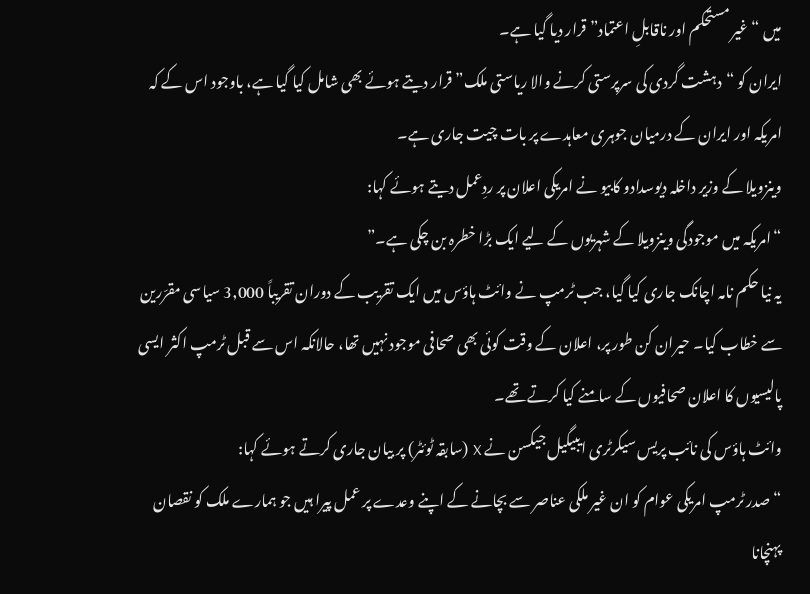میں “غیر مستحکم اور ناقابلِ اعتماد” قرار دیا گیا ہے۔
ایران کو “دہشت گردی کی سرپرستی کرنے والا ریاستی ملک” قرار دیتے ہوئے بھی شامل کیا گیا ہے، باوجود اس کے کہ امریکہ اور ایران کے درمیان جوہری معاہدے پر بات چیت جاری ہے۔
وینزویلا کے وزیر داخلہ دیوسدادو کابیو نے امریکی اعلان پر ردِعمل دیتے ہوئے کہا:
“امریکہ میں موجودگی وینزویلا کے شہریوں کے لیے ایک بڑا خطرہ بن چکی ہے۔”
یہ نیا حکم نامہ اچانک جاری کیا گیا، جب ٹرمپ نے وائٹ ہاؤس میں ایک تقریب کے دوران تقریباً 3,000 سیاسی مقرّرین سے خطاب کیا۔ حیران کن طور پر، اعلان کے وقت کوئی بھی صحافی موجود نہیں تھا، حالانکہ اس سے قبل ٹرمپ اکثر ایسی پالیسیوں کا اعلان صحافیوں کے سامنے کیا کرتے تھے۔
وائٹ ہاؤس کی نائب پریس سیکرٹری ایبیگیل جیکسن نے X (سابقہ ٹوئٹر) پر بیان جاری کرتے ہوئے کہا:
“صدر ٹرمپ امریکی عوام کو ان غیر ملکی عناصر سے بچانے کے اپنے وعدے پر عمل پیرا ہیں جو ہمارے ملک کو نقصان پہنچانا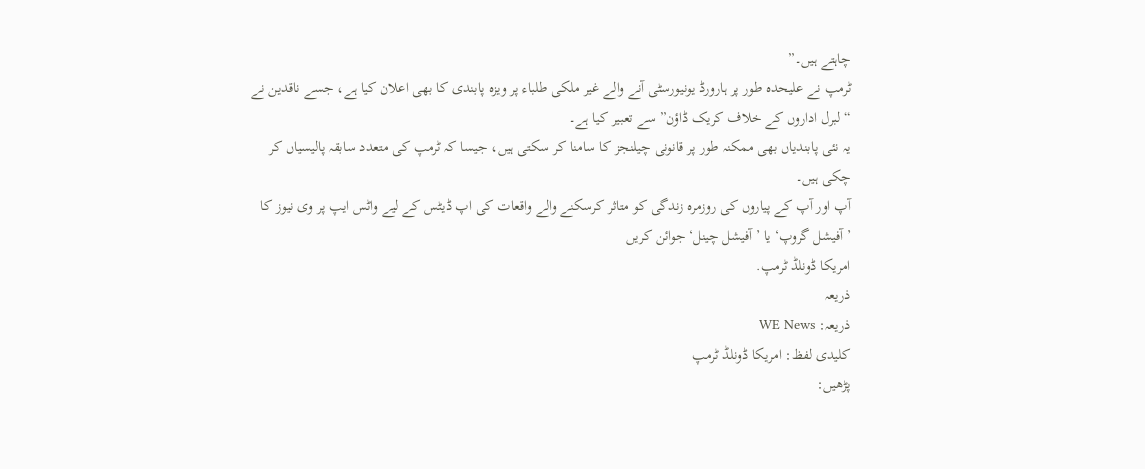چاہتے ہیں۔”
ٹرمپ نے علیحدہ طور پر ہارورڈ یونیورسٹی آنے والے غیر ملکی طلباء پر ویزہ پابندی کا بھی اعلان کیا ہے، جسے ناقدین نے “لبرل اداروں کے خلاف کریک ڈاؤن” سے تعبیر کیا ہے۔
یہ نئی پابندیاں بھی ممکنہ طور پر قانونی چیلنجز کا سامنا کر سکتی ہیں، جیسا کہ ٹرمپ کی متعدد سابقہ پالیسیاں کر چکی ہیں۔
آپ اور آپ کے پیاروں کی روزمرہ زندگی کو متاثر کرسکنے والے واقعات کی اپ ڈیٹس کے لیے واٹس ایپ پر وی نیوز کا ’آفیشل گروپ‘ یا ’آفیشل چینل‘ جوائن کریں
امریکا ڈونلڈ ٹرمپ.
ذریعہ
ذریعہ: WE News
کلیدی لفظ: امریکا ڈونلڈ ٹرمپ
پڑھیں: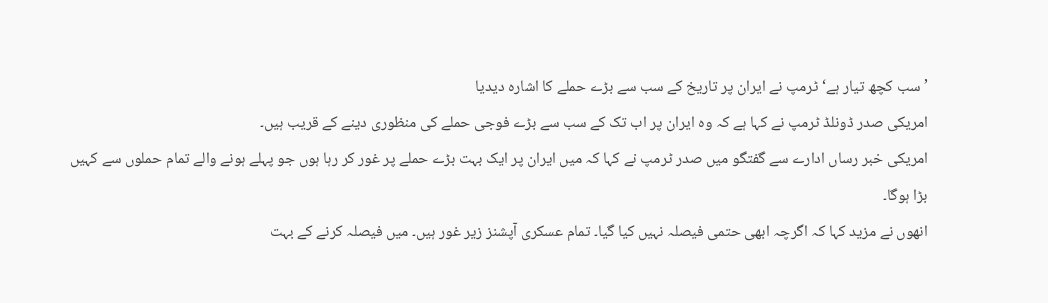’سب کچھ تیار ہے‘ ٹرمپ نے ایران پر تاریخ کے سب سے بڑے حملے کا اشارہ دیدیا
امریکی صدر ڈونلڈ ٹرمپ نے کہا ہے کہ وہ ایران پر اب تک کے سب سے بڑے فوجی حملے کی منظوری دینے کے قریب ہیں۔
امریکی خبر رساں ادارے سے گفتگو میں صدر ٹرمپ نے کہا کہ میں ایران پر ایک بہت بڑے حملے پر غور کر رہا ہوں جو پہلے ہونے والے تمام حملوں سے کہیں بڑا ہوگا۔
انھوں نے مزید کہا کہ اگرچہ ابھی حتمی فیصلہ نہیں کیا گیا۔ تمام عسکری آپشنز زیر غور ہیں۔ میں فیصلہ کرنے کے بہت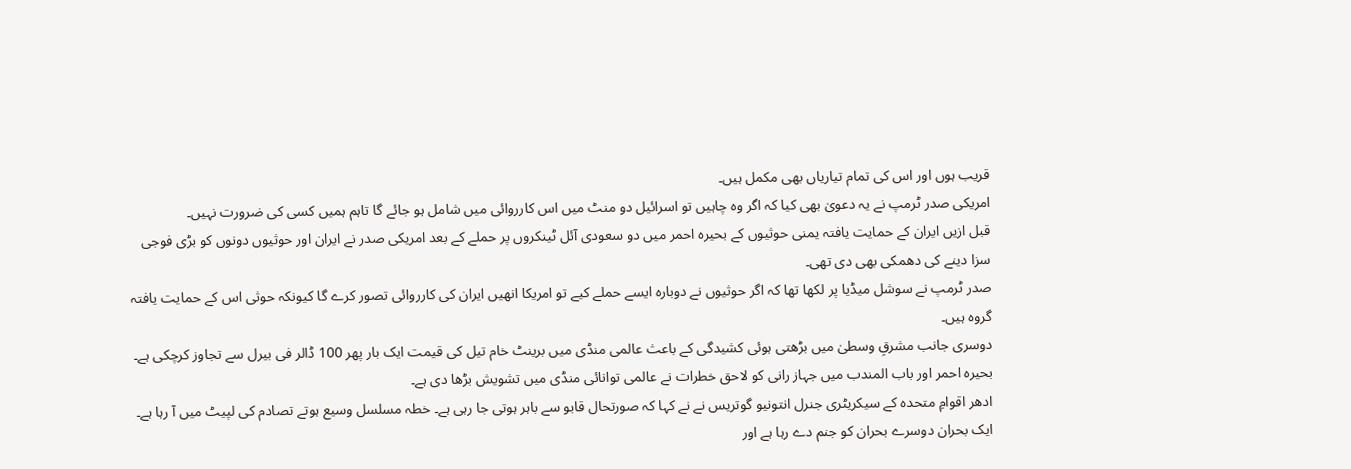قریب ہوں اور اس کی تمام تیاریاں بھی مکمل ہیں۔
امریکی صدر ٹرمپ نے یہ دعویٰ بھی کیا کہ اگر وہ چاہیں تو اسرائیل دو منٹ میں اس کارروائی میں شامل ہو جائے گا تاہم ہمیں کسی کی ضرورت نہیں۔
قبل ازیں ایران کے حمایت یافتہ یمنی حوثیوں کے بحیرہ احمر میں دو سعودی آئل ٹینکروں پر حملے کے بعد امریکی صدر نے ایران اور حوثیوں دونوں کو بڑی فوجی سزا دینے کی دھمکی بھی دی تھی۔
صدر ٹرمپ نے سوشل میڈیا پر لکھا تھا کہ اگر حوثیوں نے دوبارہ ایسے حملے کیے تو امریکا انھیں ایران کی کارروائی تصور کرے گا کیونکہ حوثی اس کے حمایت یافتہ گروہ ہیں۔
دوسری جانب مشرقِ وسطیٰ میں بڑھتی ہوئی کشیدگی کے باعث عالمی منڈی میں برینٹ خام تیل کی قیمت ایک بار پھر 100 ڈالر فی بیرل سے تجاوز کرچکی ہے۔
بحیرہ احمر اور باب المندب میں جہاز رانی کو لاحق خطرات نے عالمی توانائی منڈی میں تشویش بڑھا دی ہے۔
ادھر اقوامِ متحدہ کے سیکریٹری جنرل انتونیو گوتریس نے نے کہا کہ صورتحال قابو سے باہر ہوتی جا رہی ہے۔ خطہ مسلسل وسیع ہوتے تصادم کی لپیٹ میں آ رہا ہے۔ ایک بحران دوسرے بحران کو جنم دے رہا ہے اور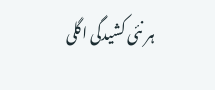ہر نئی کشیدگی اگلی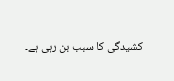کشیدگی کا سبب بن رہی ہے۔